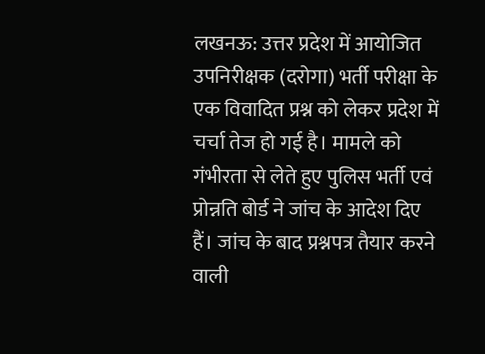लखनऊ: उत्तर प्रदेश में आयोजित उपनिरीक्षक (दरोगा) भर्ती परीक्षा के एक विवादित प्रश्न को लेकर प्रदेश में चर्चा तेज हो गई है। मामले को गंभीरता से लेते हुए पुलिस भर्ती एवं प्रोन्नति बोर्ड ने जांच के आदेश दिए हैं। जांच के बाद प्रश्नपत्र तैयार करने वाली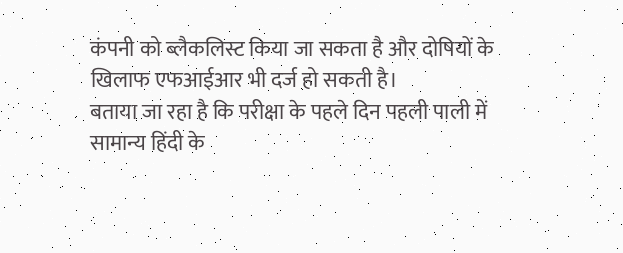कंपनी को ब्लैकलिस्ट किया जा सकता है और दोषियों के खिलाफ एफआईआर भी दर्ज हो सकती है।
बताया जा रहा है कि परीक्षा के पहले दिन पहली पाली में सामान्य हिंदी के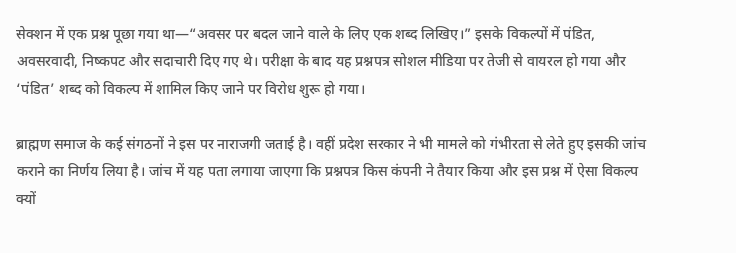सेक्शन में एक प्रश्न पूछा गया था—“अवसर पर बदल जाने वाले के लिए एक शब्द लिखिए।” इसके विकल्पों में पंडित, अवसरवादी, निष्कपट और सदाचारी दिए गए थे। परीक्षा के बाद यह प्रश्नपत्र सोशल मीडिया पर तेजी से वायरल हो गया और ‘पंडित’ शब्द को विकल्प में शामिल किए जाने पर विरोध शुरू हो गया।

ब्राह्मण समाज के कई संगठनों ने इस पर नाराजगी जताई है। वहीं प्रदेश सरकार ने भी मामले को गंभीरता से लेते हुए इसकी जांच कराने का निर्णय लिया है। जांच में यह पता लगाया जाएगा कि प्रश्नपत्र किस कंपनी ने तैयार किया और इस प्रश्न में ऐसा विकल्प क्यों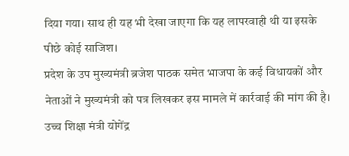दिया गया। साथ ही यह भी देखा जाएगा कि यह लापरवाही थी या इसके पीछे कोई साजिश।
प्रदेश के उप मुख्यमंत्री ब्रजेश पाठक समेत भाजपा के कई विधायकों और नेताओं ने मुख्यमंत्री को पत्र लिखकर इस मामले में कार्रवाई की मांग की है। उच्च शिक्षा मंत्री योगेंद्र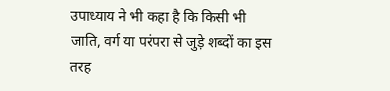उपाध्याय ने भी कहा है कि किसी भी जाति, वर्ग या परंपरा से जुड़े शब्दों का इस तरह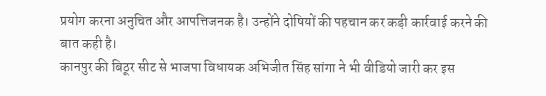प्रयोग करना अनुचित और आपत्तिजनक है। उन्होंने दोषियों की पहचान कर कड़ी कार्रवाई करने की बात कही है।
कानपुर की बिठूर सीट से भाजपा विधायक अभिजीत सिंह सांगा ने भी वीडियो जारी कर इस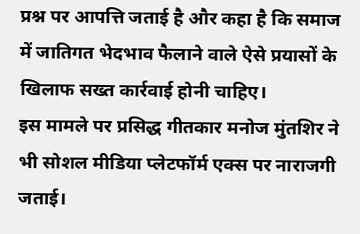प्रश्न पर आपत्ति जताई है और कहा है कि समाज में जातिगत भेदभाव फैलाने वाले ऐसे प्रयासों के खिलाफ सख्त कार्रवाई होनी चाहिए।
इस मामले पर प्रसिद्ध गीतकार मनोज मुंतशिर ने भी सोशल मीडिया प्लेटफॉर्म एक्स पर नाराजगी जताई।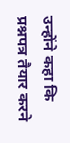उन्होंने कहा कि प्रश्नपत्र तैयार करने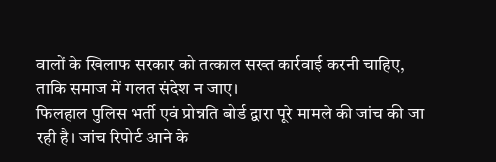वालों के खिलाफ सरकार को तत्काल सख्त कार्रवाई करनी चाहिए, ताकि समाज में गलत संदेश न जाए।
फिलहाल पुलिस भर्ती एवं प्रोन्नति बोर्ड द्वारा पूरे मामले की जांच की जा रही है। जांच रिपोर्ट आने के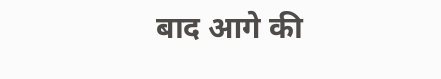बाद आगे की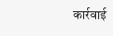कार्रवाई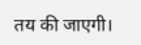तय की जाएगी।